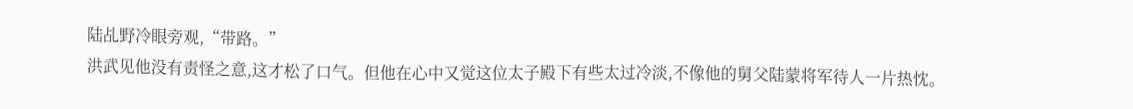陆乩野冷眼旁观,“带路。”
洪武见他没有责怪之意,这才松了口气。但他在心中又觉这位太子殿下有些太过冷淡,不像他的舅父陆蒙将军待人一片热忱。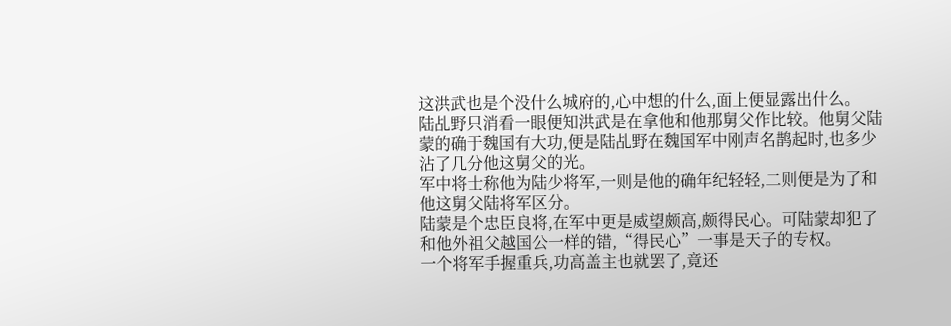这洪武也是个没什么城府的,心中想的什么,面上便显露出什么。
陆乩野只消看一眼便知洪武是在拿他和他那舅父作比较。他舅父陆蒙的确于魏国有大功,便是陆乩野在魏国军中刚声名鹊起时,也多少沾了几分他这舅父的光。
军中将士称他为陆少将军,一则是他的确年纪轻轻,二则便是为了和他这舅父陆将军区分。
陆蒙是个忠臣良将,在军中更是威望颇高,颇得民心。可陆蒙却犯了和他外祖父越国公一样的错,“得民心”一事是天子的专权。
一个将军手握重兵,功高盖主也就罢了,竟还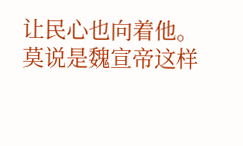让民心也向着他。
莫说是魏宣帝这样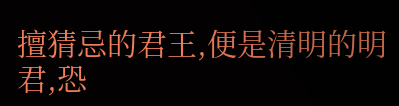擅猜忌的君王,便是清明的明君,恐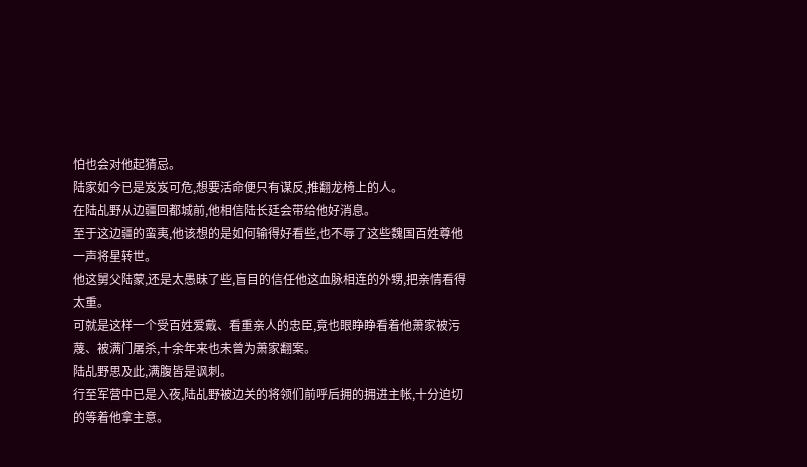怕也会对他起猜忌。
陆家如今已是岌岌可危,想要活命便只有谋反,推翻龙椅上的人。
在陆乩野从边疆回都城前,他相信陆长廷会带给他好消息。
至于这边疆的蛮夷,他该想的是如何输得好看些,也不辱了这些魏国百姓尊他一声将星转世。
他这舅父陆蒙,还是太愚昧了些,盲目的信任他这血脉相连的外甥,把亲情看得太重。
可就是这样一个受百姓爱戴、看重亲人的忠臣,竟也眼睁睁看着他萧家被污蔑、被满门屠杀,十余年来也未曾为萧家翻案。
陆乩野思及此,满腹皆是讽刺。
行至军营中已是入夜,陆乩野被边关的将领们前呼后拥的拥进主帐,十分迫切的等着他拿主意。